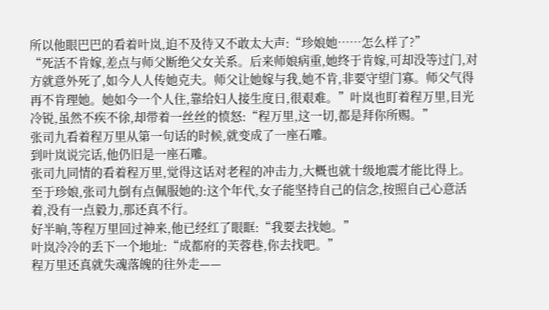所以他眼巴巴的看着叶岚,迫不及待又不敢太大声:“珍娘她……怎么样了?”
“死活不肯嫁,差点与师父断绝父女关系。后来师娘病重,她终于肯嫁,可却没等过门,对方就意外死了,如今人人传她克夫。师父让她嫁与我,她不肯,非要守望门寡。师父气得再不肯理她。她如今一个人住,靠给妇人接生度日,很艰难。”叶岚也盯着程万里,目光冷锐,虽然不疾不徐,却带着一丝丝的愤怒:“程万里,这一切,都是拜你所赐。”
张司九看着程万里从第一句话的时候,就变成了一座石雕。
到叶岚说完话,他仍旧是一座石雕。
张司九同情的看着程万里,觉得这话对老程的冲击力,大概也就十级地震才能比得上。
至于珍娘,张司九倒有点佩服她的:这个年代,女子能坚持自己的信念,按照自己心意活着,没有一点毅力,那还真不行。
好半晌,等程万里回过神来,他已经红了眼眶:“我要去找她。”
叶岚冷冷的丢下一个地址:“成都府的芙蓉巷,你去找吧。”
程万里还真就失魂落魄的往外走——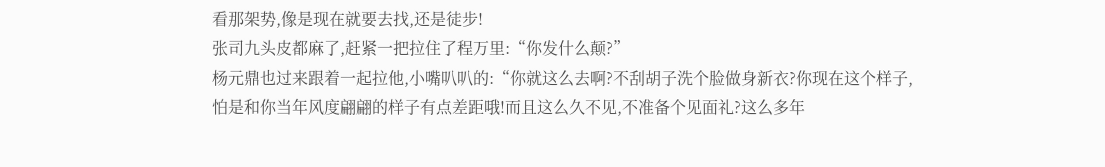看那架势,像是现在就要去找,还是徒步!
张司九头皮都麻了,赶紧一把拉住了程万里:“你发什么颠?”
杨元鼎也过来跟着一起拉他,小嘴叭叭的:“你就这么去啊?不刮胡子洗个脸做身新衣?你现在这个样子,怕是和你当年风度翩翩的样子有点差距哦!而且这么久不见,不准备个见面礼?这么多年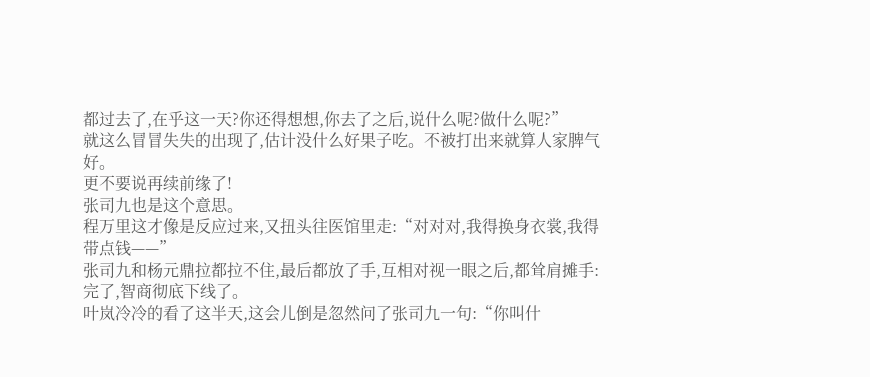都过去了,在乎这一天?你还得想想,你去了之后,说什么呢?做什么呢?”
就这么冒冒失失的出现了,估计没什么好果子吃。不被打出来就算人家脾气好。
更不要说再续前缘了!
张司九也是这个意思。
程万里这才像是反应过来,又扭头往医馆里走:“对对对,我得换身衣裳,我得带点钱——”
张司九和杨元鼎拉都拉不住,最后都放了手,互相对视一眼之后,都耸肩摊手:完了,智商彻底下线了。
叶岚冷冷的看了这半天,这会儿倒是忽然问了张司九一句:“你叫什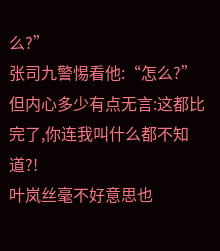么?”
张司九警惕看他:“怎么?”
但内心多少有点无言:这都比完了,你连我叫什么都不知道?!
叶岚丝毫不好意思也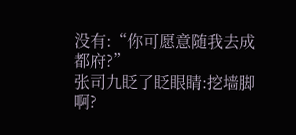没有:“你可愿意随我去成都府?”
张司九眨了眨眼睛:挖墙脚啊?